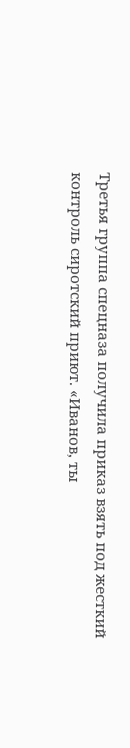Третья группа спецназа получила приказ взять под жесткий контроль сиротский приют. «Иванов, ты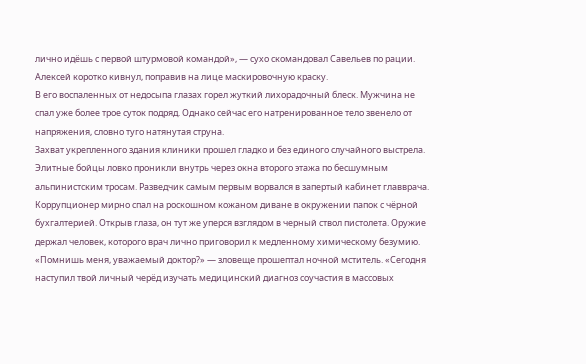лично идёшь с первой штурмовой командой», — сухо скомандовал Савельев по рации. Алексей коротко кивнул, поправив на лице маскировочную краску.
В его воспаленных от недосыпа глазах горел жуткий лихорадочный блеск. Мужчина не спал уже более трое суток подряд. Однако сейчас его натренированное тело звенело от напряжения, словно туго натянутая струна.
Захват укрепленного здания клиники прошел гладко и без единого случайного выстрела. Элитные бойцы ловко проникли внутрь через окна второго этажа по бесшумным альпинистским тросам. Разведчик самым первым ворвался в запертый кабинет главврача.
Коррупционер мирно спал на роскошном кожаном диване в окружении папок с чёрной бухгалтерией. Открыв глаза, он тут же уперся взглядом в черный ствол пистолета. Оружие держал человек, которого врач лично приговорил к медленному химическому безумию.
«Помнишь меня, уважаемый доктор?» — зловеще прошептал ночной мститель. «Сегодня наступил твой личный черёд изучать медицинский диагноз соучастия в массовых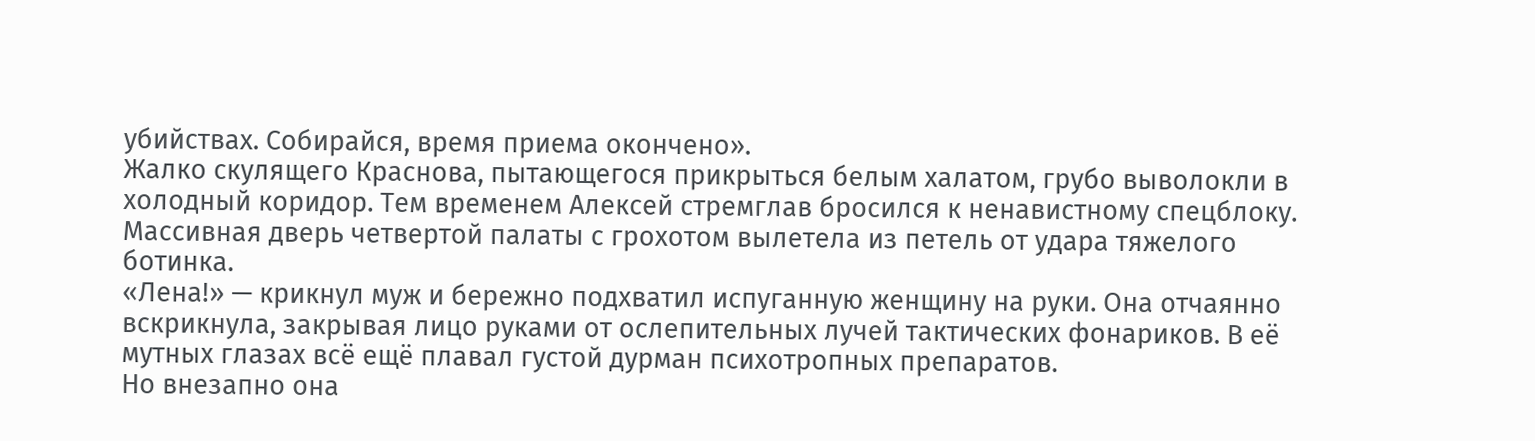убийствах. Собирайся, время приема окончено».
Жалко скулящего Краснова, пытающегося прикрыться белым халатом, грубо выволокли в холодный коридор. Тем временем Алексей стремглав бросился к ненавистному спецблоку. Массивная дверь четвертой палаты с грохотом вылетела из петель от удара тяжелого ботинка.
«Лена!» — крикнул муж и бережно подхватил испуганную женщину на руки. Она отчаянно вскрикнула, закрывая лицо руками от ослепительных лучей тактических фонариков. В её мутных глазах всё ещё плавал густой дурман психотропных препаратов.
Но внезапно она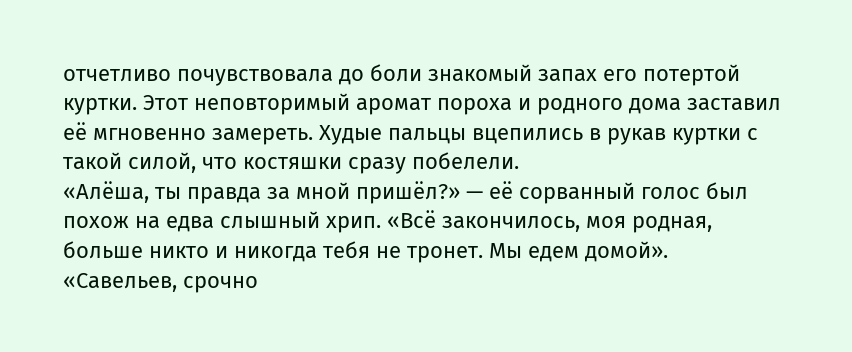отчетливо почувствовала до боли знакомый запах его потертой куртки. Этот неповторимый аромат пороха и родного дома заставил её мгновенно замереть. Худые пальцы вцепились в рукав куртки с такой силой, что костяшки сразу побелели.
«Алёша, ты правда за мной пришёл?» — её сорванный голос был похож на едва слышный хрип. «Всё закончилось, моя родная, больше никто и никогда тебя не тронет. Мы едем домой».
«Савельев, срочно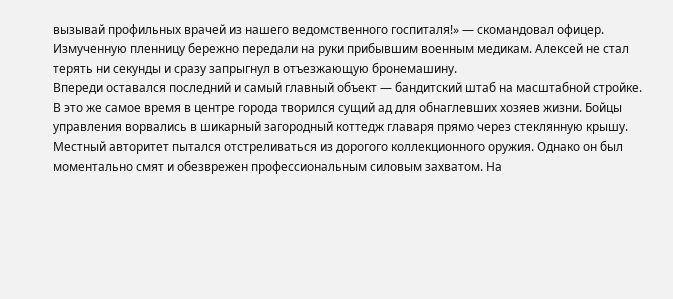вызывай профильных врачей из нашего ведомственного госпиталя!» — скомандовал офицер. Измученную пленницу бережно передали на руки прибывшим военным медикам. Алексей не стал терять ни секунды и сразу запрыгнул в отъезжающую бронемашину.
Впереди оставался последний и самый главный объект — бандитский штаб на масштабной стройке. В это же самое время в центре города творился сущий ад для обнаглевших хозяев жизни. Бойцы управления ворвались в шикарный загородный коттедж главаря прямо через стеклянную крышу.
Местный авторитет пытался отстреливаться из дорогого коллекционного оружия. Однако он был моментально смят и обезврежен профессиональным силовым захватом. На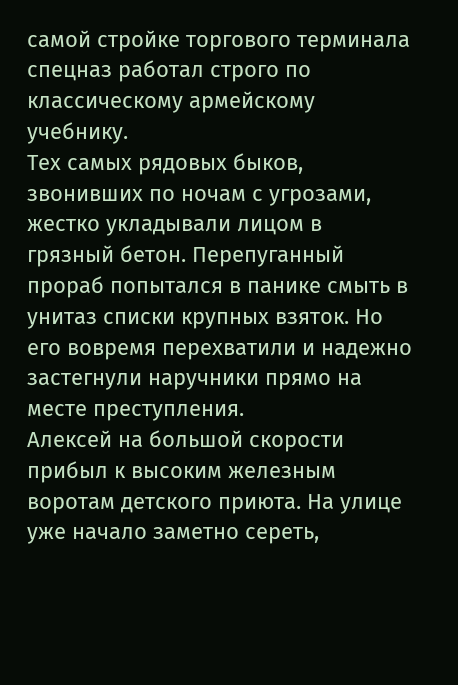самой стройке торгового терминала спецназ работал строго по классическому армейскому учебнику.
Тех самых рядовых быков, звонивших по ночам с угрозами, жестко укладывали лицом в грязный бетон. Перепуганный прораб попытался в панике смыть в унитаз списки крупных взяток. Но его вовремя перехватили и надежно застегнули наручники прямо на месте преступления.
Алексей на большой скорости прибыл к высоким железным воротам детского приюта. На улице уже начало заметно сереть,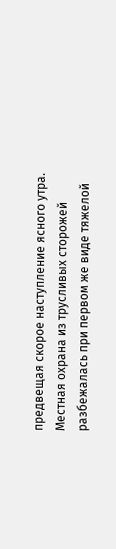предвещая скорое наступление ясного утра. Местная охрана из трусливых сторожей разбежалась при первом же виде тяжелой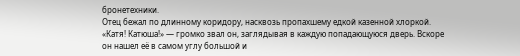бронетехники.
Отец бежал по длинному коридору, насквозь пропахшему едкой казенной хлоркой. «Катя! Катюша!» — громко звал он, заглядывая в каждую попадающуюся дверь. Вскоре он нашел её в самом углу большой и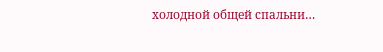холодной общей спальни…